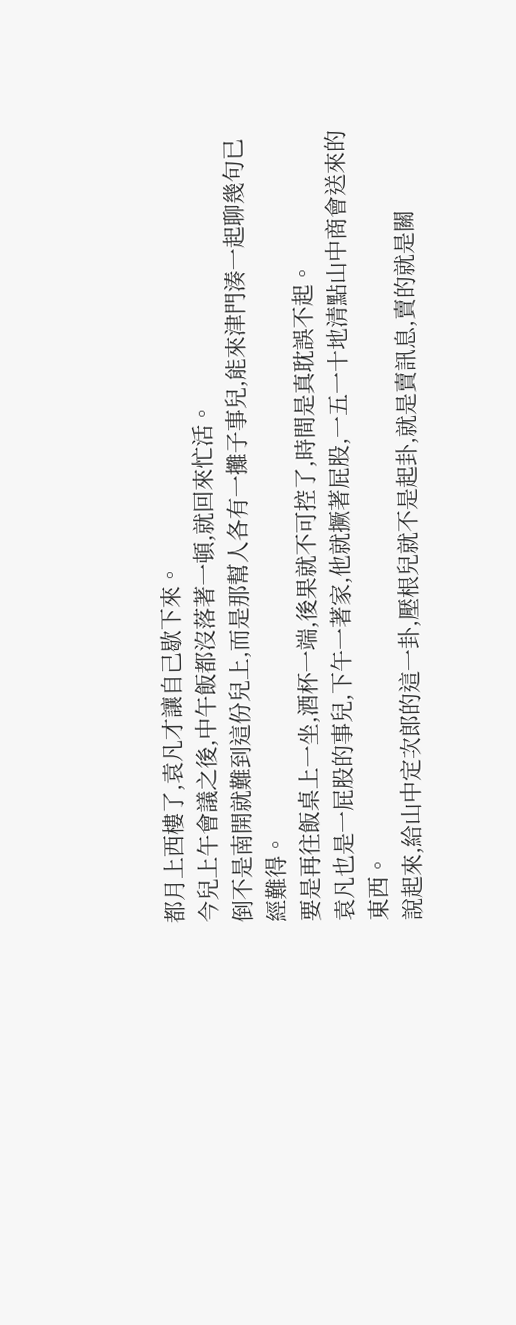都月上西樓了,袁凡才讓自己歇下來。
今兒上午會議之後,中午飯都沒落著一頓,就回來忙活。
倒不是南開就難到這份兒上,而是那幫人各有一攤子事兒,能來津門湊一起聊幾句已經難得。
要是再往飯桌上一坐,酒杯一端,後果就不可控了,時間是真耽誤不起。
袁凡也是一屁股的事兒,下午一著家,他就撅著屁股,一五一十地清點山中商會送來的東西。
說起來,給山中定次郎的這一卦,壓根兒就不是起卦,就是賣訊息,賣的就是關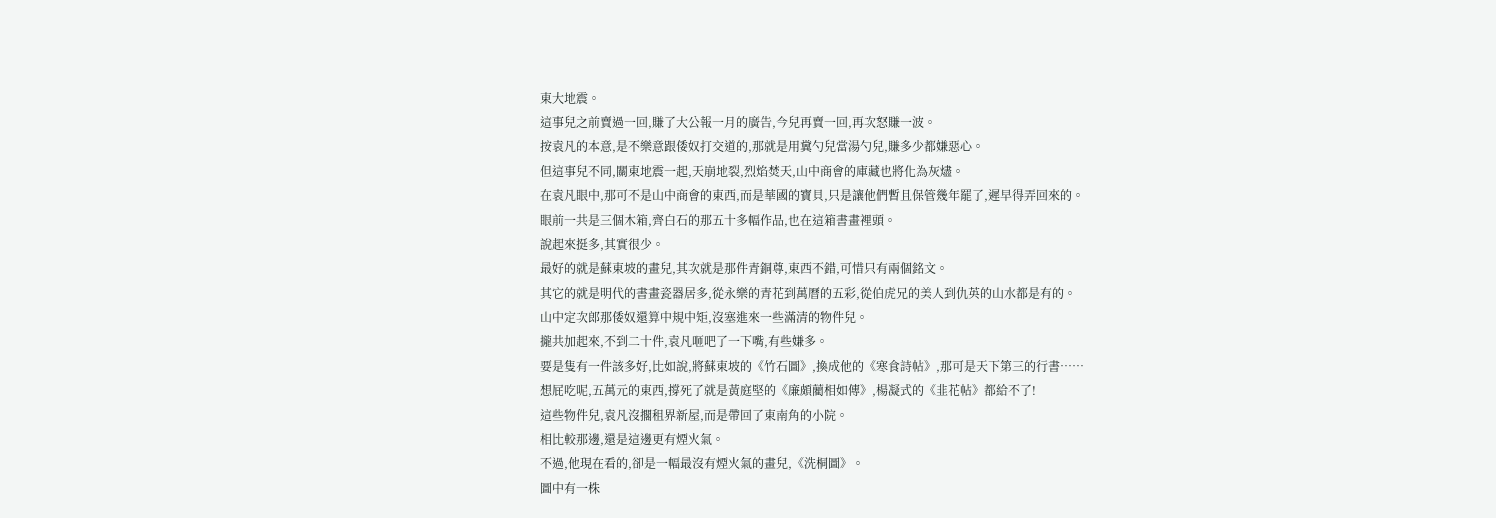東大地震。
這事兒之前賣過一回,賺了大公報一月的廣告,今兒再賣一回,再次怒賺一波。
按袁凡的本意,是不樂意跟倭奴打交道的,那就是用糞勺兒當湯勺兒,賺多少都嫌惡心。
但這事兒不同,關東地震一起,天崩地裂,烈焰焚天,山中商會的庫藏也將化為灰燼。
在袁凡眼中,那可不是山中商會的東西,而是華國的寶貝,只是讓他們暫且保管幾年罷了,遲早得弄回來的。
眼前一共是三個木箱,齊白石的那五十多幅作品,也在這箱書畫裡頭。
說起來挺多,其實很少。
最好的就是蘇東坡的畫兒,其次就是那件青銅尊,東西不錯,可惜只有兩個銘文。
其它的就是明代的書畫瓷器居多,從永樂的青花到萬曆的五彩,從伯虎兄的美人到仇英的山水都是有的。
山中定次郎那倭奴還算中規中矩,沒塞進來一些滿清的物件兒。
攏共加起來,不到二十件,袁凡咂吧了一下嘴,有些嫌多。
要是隻有一件該多好,比如說,將蘇東坡的《竹石圖》,換成他的《寒食詩帖》,那可是天下第三的行書……
想屁吃呢,五萬元的東西,撐死了就是黃庭堅的《廉頗藺相如傳》,楊凝式的《韭花帖》都給不了!
這些物件兒,袁凡沒擱租界新屋,而是帶回了東南角的小院。
相比較那邊,還是這邊更有煙火氣。
不過,他現在看的,卻是一幅最沒有煙火氣的畫兒,《洗桐圖》。
圖中有一株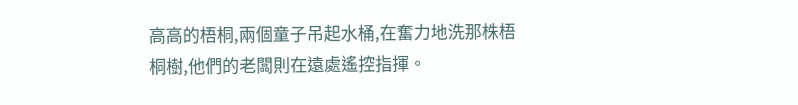高高的梧桐,兩個童子吊起水桶,在奮力地洗那株梧桐樹,他們的老闆則在遠處遙控指揮。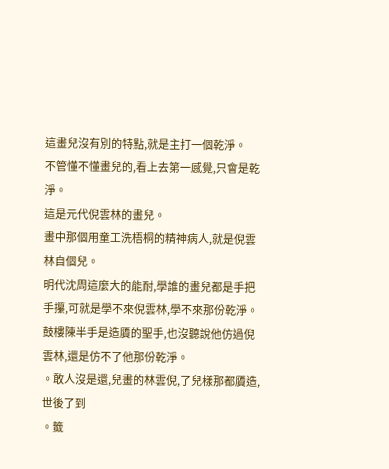這畫兒沒有別的特點,就是主打一個乾淨。
不管懂不懂畫兒的,看上去第一感覺,只會是乾淨。
這是元代倪雲林的畫兒。
畫中那個用童工洗梧桐的精神病人,就是倪雲林自個兒。
明代沈周這麼大的能耐,學誰的畫兒都是手把手攥,可就是學不來倪雲林,學不來那份乾淨。
鼓樓陳半手是造贗的聖手,也沒聽說他仿過倪雲林,還是仿不了他那份乾淨。
。敢人沒是還,兒畫的林雲倪,了兒樣那都贗造,世後了到
。籤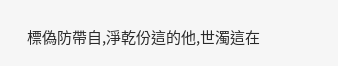標偽防帶自,淨乾份這的他,世濁這在